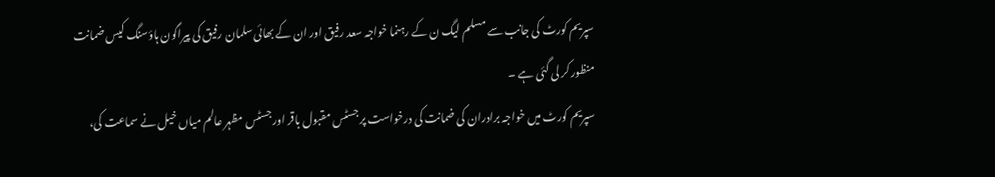سپریم کورٹ کی جانب سے مسلم لیگ ن کے رہنما خواجہ سعد رفیق اور ان کے بھائی سلمان رفیق کی پیراگون ہاؤسنگ کیس ضمانت منظور کر لی گئی ہے ۔
سپریم کورٹ میں خواجہ برادران کی ضمانت کی درخواست پر جسٹس مقبول باقر اور جسٹس مظہر عالم میاں خیل نے سماعت کی،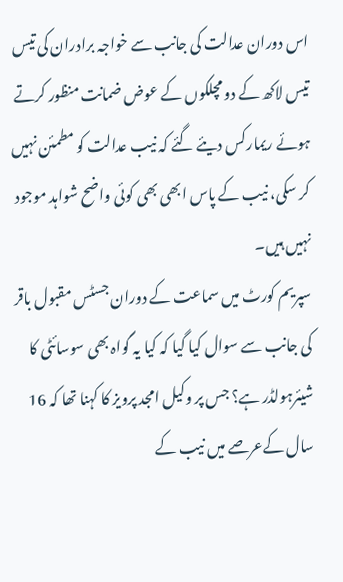اس دوران عدالت کی جانب سے خواجہ برادران کی تیس تیس لاکھ کے دو مچلکوں کے عوض ضمانت منظور کرتے ہوئے ریمارکس دیئے گئے کہ نیب عدالت کو مطمئن نہیں کر سکی، نیب کے پاس ابھی بھی کوئی واضح شواہد موجود نہیں ہیں۔
سپریم کورٹ میں سماعت کے دوران جسٹس مقبول باقر کی جانب سے سوال کیا گیا کہ کیا یہ گواہ بھی سوسائٹی کا شیئرہولڈر ہے؟ جس پر وکیل امجد پرویز کا کہنا تھا کہ 16 سال کےعرصے میں نیب کے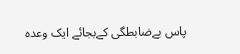پاس بےضابطگی کےبجائے ایک وعدہ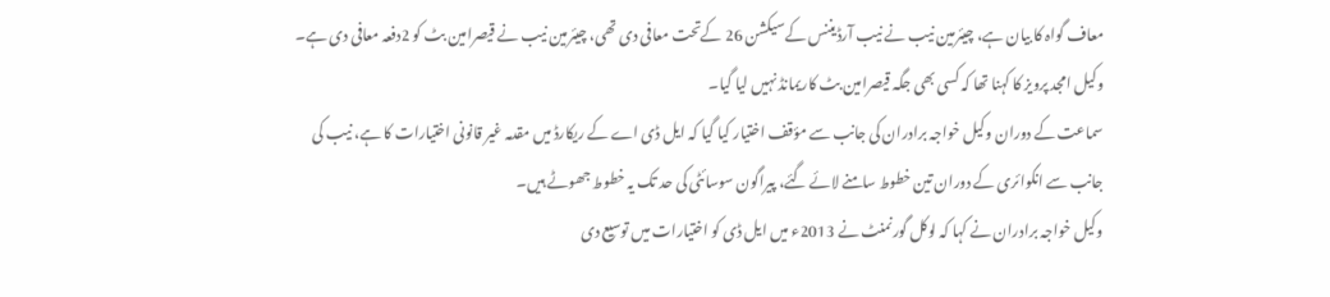معاف گواہ کا بیان ہے، چیئرمین نیب نے نیب آرڈیننس کےسیکشن 26 کےتحت معافی دی تھی، چیئرمین نیب نے قیصرامین بٹ کو 2دفعہ معافی دی ہے۔
وکیل امجد پرویز کا کہنا تھا کہ کسی بھی جگہ قیصرامین بٹ کاریمانڈ نہیں لیا گیا۔
سماعت کے دوران وکیل خواجہ برادران کی جانب سے مؤقف اختیار کیا گیا کہ ایل ڈی اے کے ریکارڈ میں مقدمہ غیر قانونی اختیارات کا ہے، نیب کی جانب سے انکوائری کے دوران تین خطوط سامنے لائے گئے، پیراگون سوسائٹی کی حد تک یہ خطوط جھوٹے ہیں۔
وکیل خواجہ برادران نے کہا کہ لوکل گورنمنٹ نے 2013ء میں ایل ڈی کو اختیارات میں توسیع دی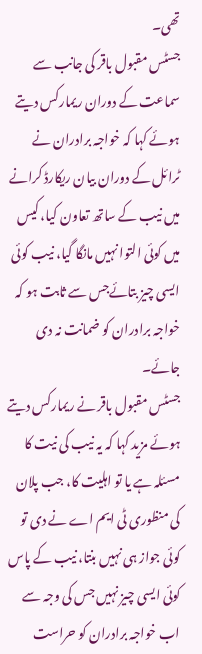تھی۔
جسٹس مقبول باقر کی جانب سے سماعت کے دوران ریمارکس دیتے ہوئے کہا کہ خواجہ برادران نے ٹرائل کے دوران بیان ریکارڈ کرانے میں نیب کے ساتھ تعاون کیا، کیس میں کوئی التوا نہیں مانگا گیا، نیب کوئی ایسی چیز بتائےجس سے ثابت ہو کہ خواجہ برادران کو ضمانت نہ دی جائے۔
جسٹس مقبول باقر نے ریمارکس دیتے ہوئے مزید کہا کہ یہ نیب کی نیت کا مسئلہ ہے یا تو اہلیت کا، جب پلان کی منظوری ٹی ایم اے نے دی تو کوئی جواز ہی نہیں بنتا، نیب کے پاس کوئی ایسی چیز نہیں جس کی وجہ سے اب خواجہ برادران کو حراست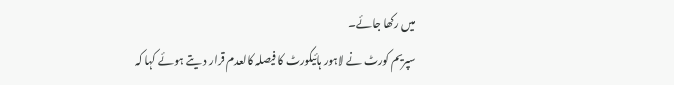میں رکھا جائے۔
سپریم کورٹ نے لاہور ہائیکورٹ کا فیصلہ کالعدم قرار د یتے ہوئے کہا کہ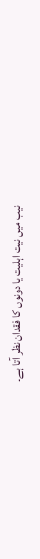نیب میں نیت اہلیت یا دونوں کا فقدان نظر آتا ہے۔